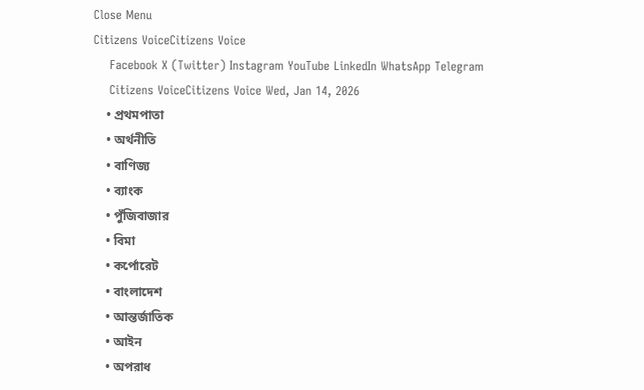Close Menu
Citizens VoiceCitizens Voice
    Facebook X (Twitter) Instagram YouTube LinkedIn WhatsApp Telegram
    Citizens VoiceCitizens Voice Wed, Jan 14, 2026
    • প্রথমপাতা
    • অর্থনীতি
    • বাণিজ্য
    • ব্যাংক
    • পুঁজিবাজার
    • বিমা
    • কর্পোরেট
    • বাংলাদেশ
    • আন্তর্জাতিক
    • আইন
    • অপরাধ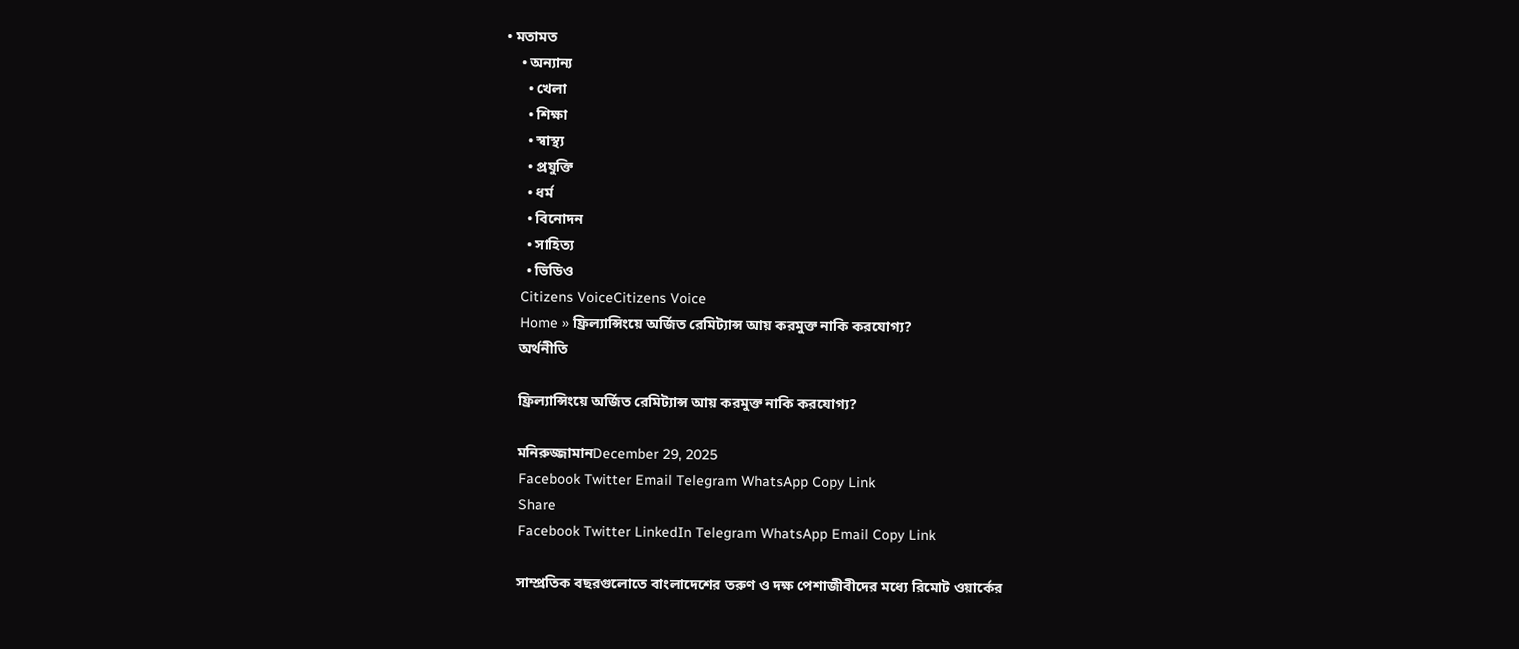• মতামত
    • অন্যান্য
      • খেলা
      • শিক্ষা
      • স্বাস্থ্য
      • প্রযুক্তি
      • ধর্ম
      • বিনোদন
      • সাহিত্য
      • ভিডিও
    Citizens VoiceCitizens Voice
    Home » ফ্রিল্যান্সিংয়ে অর্জিত রেমিট্যান্স আয় করমুক্ত নাকি করযোগ্য?
    অর্থনীতি

    ফ্রিল্যান্সিংয়ে অর্জিত রেমিট্যান্স আয় করমুক্ত নাকি করযোগ্য?

    মনিরুজ্জামানDecember 29, 2025
    Facebook Twitter Email Telegram WhatsApp Copy Link
    Share
    Facebook Twitter LinkedIn Telegram WhatsApp Email Copy Link

    সাম্প্রতিক বছরগুলোতে বাংলাদেশের তরুণ ও দক্ষ পেশাজীবীদের মধ্যে রিমোট ওয়ার্কের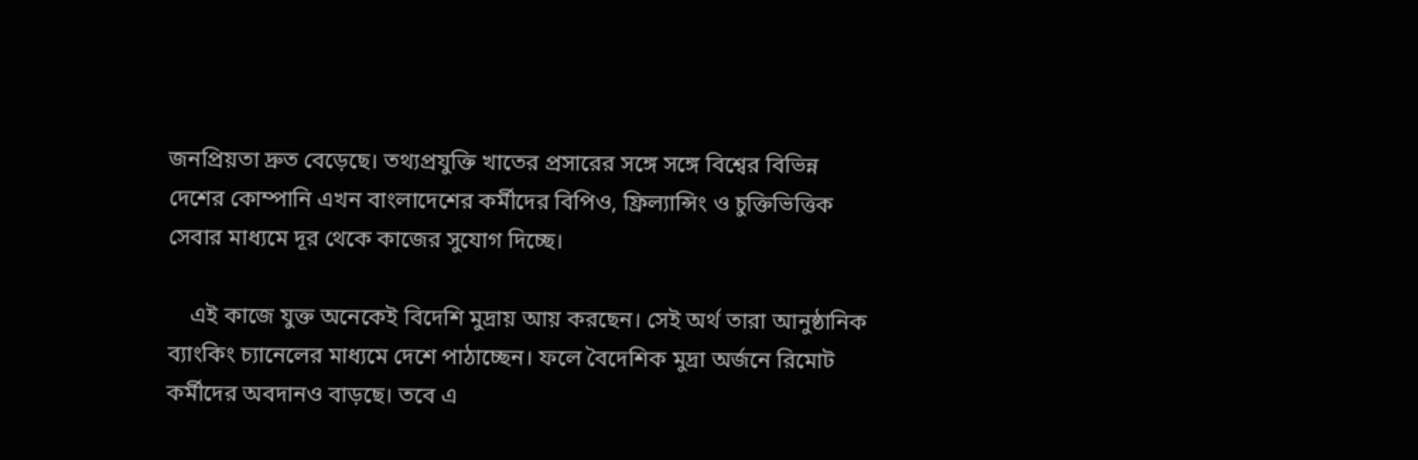জনপ্রিয়তা দ্রুত বেড়েছে। তথ্যপ্রযুক্তি খাতের প্রসারের সঙ্গে সঙ্গে বিশ্বের বিভিন্ন দেশের কোম্পানি এখন বাংলাদেশের কর্মীদের বিপিও, ফ্রিল্যান্সিং ও চুক্তিভিত্তিক সেবার মাধ্যমে দূর থেকে কাজের সুযোগ দিচ্ছে।

    এই কাজে যুক্ত অনেকেই বিদেশি মুদ্রায় আয় করছেন। সেই অর্থ তারা আনুষ্ঠানিক ব্যাংকিং চ্যানেলের মাধ্যমে দেশে পাঠাচ্ছেন। ফলে বৈদেশিক মুদ্রা অর্জনে রিমোট কর্মীদের অবদানও বাড়ছে। তবে এ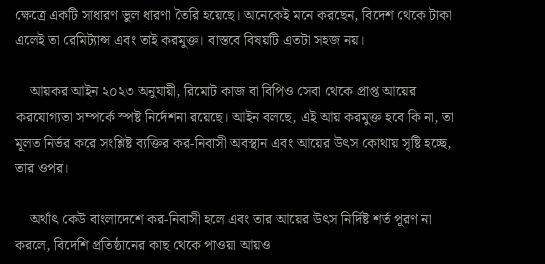ক্ষেত্রে একটি সাধারণ ভুল ধারণা তৈরি হয়েছে। অনেকেই মনে করছেন, বিদেশ থেকে টাকা এলেই তা রেমিট্যান্স এবং তাই করমুক্ত। বাস্তবে বিষয়টি এতটা সহজ নয়।

    আয়কর আইন ২০২৩ অনুযায়ী, রিমোট কাজ বা বিপিও সেবা থেকে প্রাপ্ত আয়ের করযোগ্যতা সম্পর্কে স্পষ্ট নির্দেশনা রয়েছে। আইন বলছে, এই আয় করমুক্ত হবে কি না, তা মূলত নির্ভর করে সংশ্লিষ্ট ব্যক্তির কর-নিবাসী অবস্থান এবং আয়ের উৎস কোথায় সৃষ্টি হচ্ছে, তার ওপর।

    অর্থাৎ কেউ বাংলাদেশে কর-নিবাসী হলে এবং তার আয়ের উৎস নির্দিষ্ট শর্ত পূরণ না করলে, বিদেশি প্রতিষ্ঠানের কাছ থেকে পাওয়া আয়ও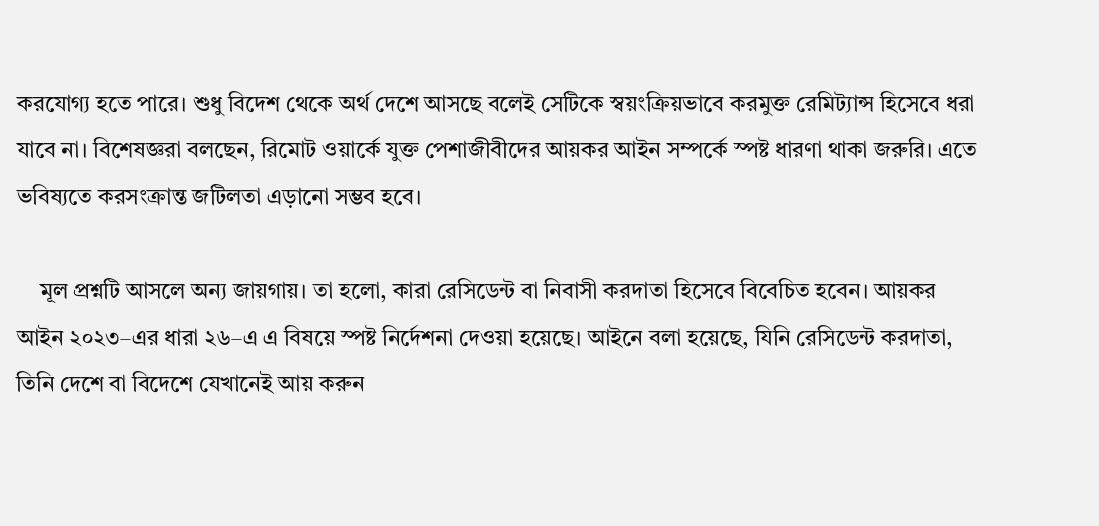করযোগ্য হতে পারে। শুধু বিদেশ থেকে অর্থ দেশে আসছে বলেই সেটিকে স্বয়ংক্রিয়ভাবে করমুক্ত রেমিট্যান্স হিসেবে ধরা যাবে না। বিশেষজ্ঞরা বলছেন, রিমোট ওয়ার্কে যুক্ত পেশাজীবীদের আয়কর আইন সম্পর্কে স্পষ্ট ধারণা থাকা জরুরি। এতে ভবিষ্যতে করসংক্রান্ত জটিলতা এড়ানো সম্ভব হবে।

    মূল প্রশ্নটি আসলে অন্য জায়গায়। তা হলো, কারা রেসিডেন্ট বা নিবাসী করদাতা হিসেবে বিবেচিত হবেন। আয়কর আইন ২০২৩–এর ধারা ২৬–এ এ বিষয়ে স্পষ্ট নির্দেশনা দেওয়া হয়েছে। আইনে বলা হয়েছে, যিনি রেসিডেন্ট করদাতা, তিনি দেশে বা বিদেশে যেখানেই আয় করুন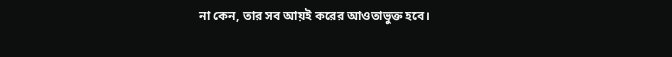না কেন, তার সব আয়ই করের আওতাভুক্ত হবে।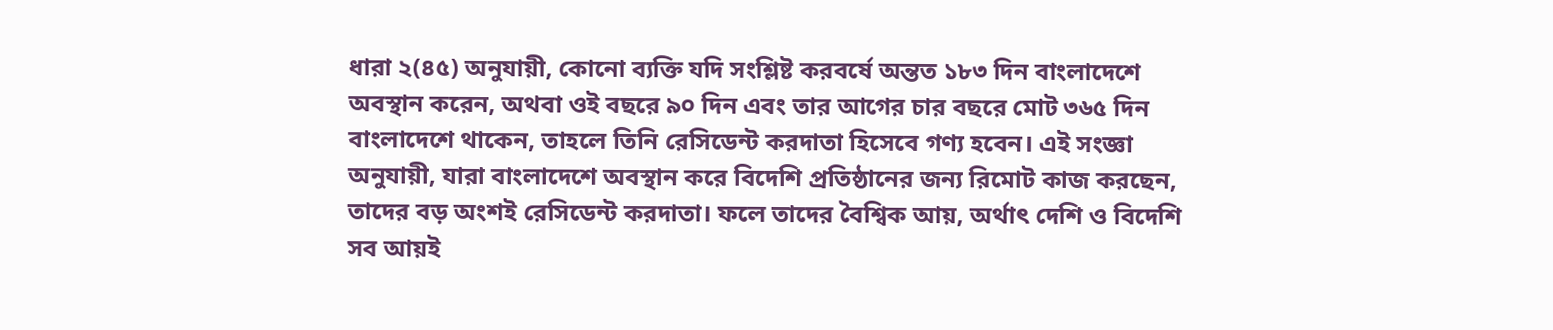ধারা ২(৪৫) অনুযায়ী, কোনো ব্যক্তি যদি সংশ্লিষ্ট করবর্ষে অন্তত ১৮৩ দিন বাংলাদেশে অবস্থান করেন, অথবা ওই বছরে ৯০ দিন এবং তার আগের চার বছরে মোট ৩৬৫ দিন বাংলাদেশে থাকেন, তাহলে তিনি রেসিডেন্ট করদাতা হিসেবে গণ্য হবেন। এই সংজ্ঞা অনুযায়ী, যারা বাংলাদেশে অবস্থান করে বিদেশি প্রতিষ্ঠানের জন্য রিমোট কাজ করছেন, তাদের বড় অংশই রেসিডেন্ট করদাতা। ফলে তাদের বৈশ্বিক আয়, অর্থাৎ দেশি ও বিদেশি সব আয়ই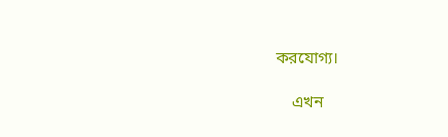করযোগ্য।

    এখন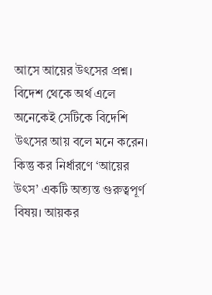আসে আয়ের উৎসের প্রশ্ন। বিদেশ থেকে অর্থ এলে অনেকেই সেটিকে বিদেশি উৎসের আয় বলে মনে করেন। কিন্তু কর নির্ধারণে ‘আয়ের উৎস’ একটি অত্যন্ত গুরুত্বপূর্ণ বিষয়। আয়কর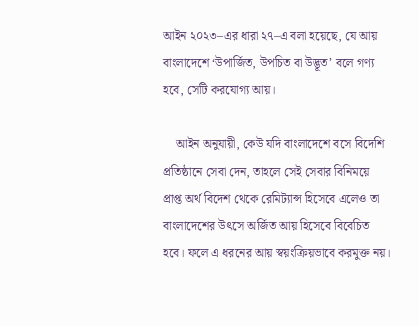আইন ২০২৩–এর ধারা ২৭–এ বলা হয়েছে, যে আয় বাংলাদেশে ‘উপার্জিত, উপচিত বা উদ্ভূত’ বলে গণ্য হবে, সেটি করযোগ্য আয়।

    আইন অনুযায়ী, কেউ যদি বাংলাদেশে বসে বিদেশি প্রতিষ্ঠানে সেবা দেন, তাহলে সেই সেবার বিনিময়ে প্রাপ্ত অর্থ বিদেশ থেকে রেমিট্যান্স হিসেবে এলেও তা বাংলাদেশের উৎসে অর্জিত আয় হিসেবে বিবেচিত হবে। ফলে এ ধরনের আয় স্বয়ংক্রিয়ভাবে করমুক্ত নয়।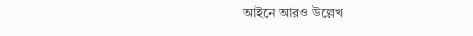আইনে আরও উল্লেখ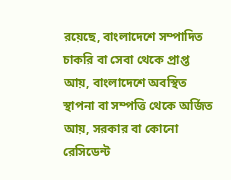রয়েছে, বাংলাদেশে সম্পাদিত চাকরি বা সেবা থেকে প্রাপ্ত আয়, বাংলাদেশে অবস্থিত স্থাপনা বা সম্পত্তি থেকে অর্জিত আয়, সরকার বা কোনো রেসিডেন্ট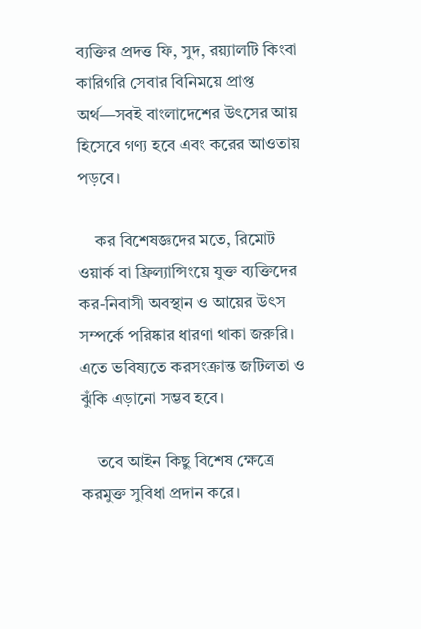ব্যক্তির প্রদত্ত ফি, সুদ, রয়্যালটি কিংবা কারিগরি সেবার বিনিময়ে প্রাপ্ত অর্থ—সবই বাংলাদেশের উৎসের আয় হিসেবে গণ্য হবে এবং করের আওতায় পড়বে।

    কর বিশেষজ্ঞদের মতে, রিমোট ওয়ার্ক বা ফ্রিল্যান্সিংয়ে যুক্ত ব্যক্তিদের কর-নিবাসী অবস্থান ও আয়ের উৎস সম্পর্কে পরিষ্কার ধারণা থাকা জরুরি। এতে ভবিষ্যতে করসংক্রান্ত জটিলতা ও ঝুঁকি এড়ানো সম্ভব হবে।

    তবে আইন কিছু বিশেষ ক্ষেত্রে করমুক্ত সুবিধা প্রদান করে।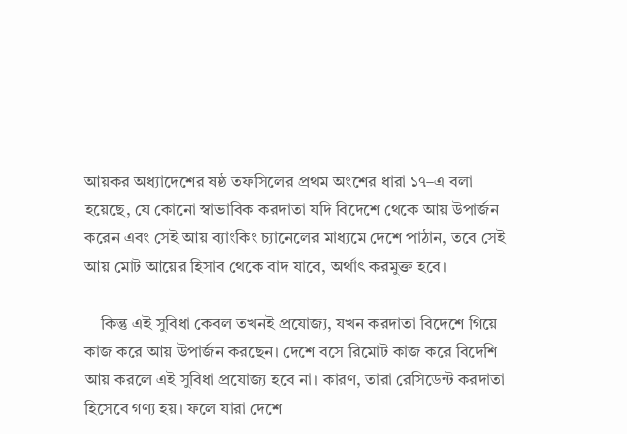আয়কর অধ্যাদেশের ষষ্ঠ তফসিলের প্রথম অংশের ধারা ১৭–এ বলা হয়েছে, যে কোনো স্বাভাবিক করদাতা যদি বিদেশে থেকে আয় উপার্জন করেন এবং সেই আয় ব্যাংকিং চ্যানেলের মাধ্যমে দেশে পাঠান, তবে সেই আয় মোট আয়ের হিসাব থেকে বাদ যাবে, অর্থাৎ করমুক্ত হবে।

    কিন্তু এই সুবিধা কেবল তখনই প্রযোজ্য, যখন করদাতা বিদেশে গিয়ে কাজ করে আয় উপার্জন করছেন। দেশে বসে রিমোট কাজ করে বিদেশি আয় করলে এই সুবিধা প্রযোজ্য হবে না। কারণ, তারা রেসিডেন্ট করদাতা হিসেবে গণ্য হয়। ফলে যারা দেশে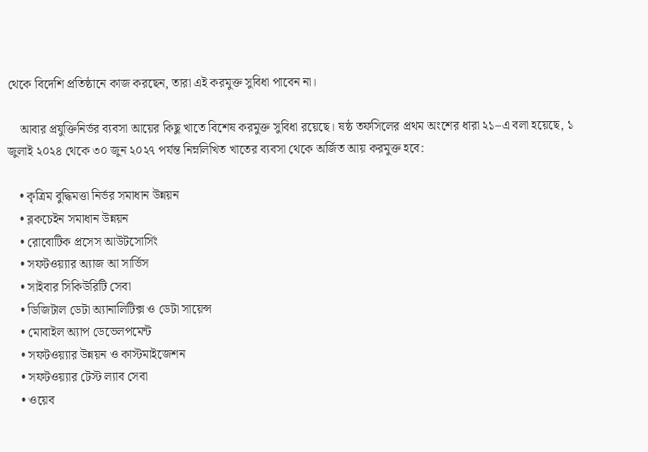থেকে বিদেশি প্রতিষ্ঠানে কাজ করছেন, তারা এই করমুক্ত সুবিধা পাবেন না।

    আবার প্রযুক্তিনির্ভর ব্যবসা আয়ের কিছু খাতে বিশেষ করমুক্ত সুবিধা রয়েছে। ষষ্ঠ তফসিলের প্রথম অংশের ধারা ২১–এ বলা হয়েছে, ১ জুলাই ২০২৪ থেকে ৩০ জুন ২০২৭ পর্যন্ত নিম্নলিখিত খাতের ব্যবসা থেকে অর্জিত আয় করমুক্ত হবে:

    • কৃত্রিম বুদ্ধিমত্তা নির্ভর সমাধান উন্নয়ন
    • ব্লকচেইন সমাধান উন্নয়ন
    • রোবোটিক প্রসেস আউটসোর্সিং
    • সফটওয়্যার অ্যাজ আ সার্ভিস
    • সাইবার সিকিউরিটি সেবা
    • ডিজিটাল ডেটা অ্যানালিটিক্স ও ডেটা সায়েন্স
    • মোবাইল অ্যাপ ডেভেলপমেন্ট
    • সফটওয়্যার উন্নয়ন ও কাস্টমাইজেশন
    • সফটওয়্যার টেস্ট ল্যাব সেবা
    • ওয়েব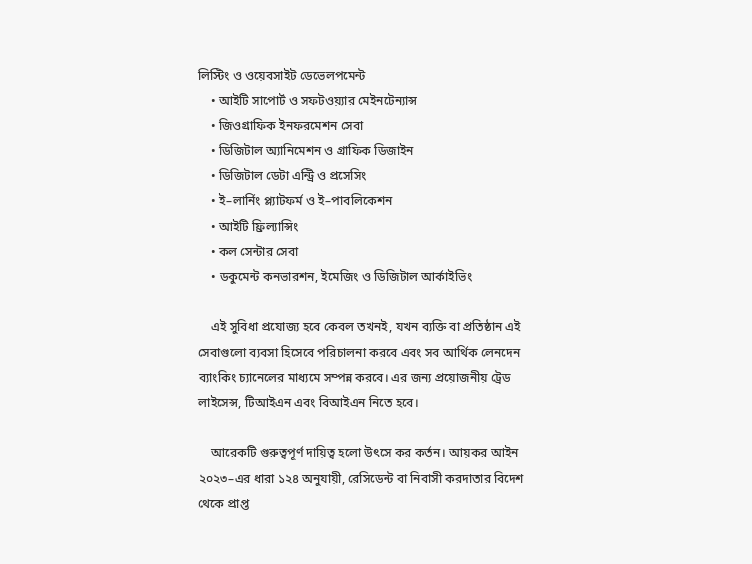লিস্টিং ও ওয়েবসাইট ডেভেলপমেন্ট
    • আইটি সাপোর্ট ও সফটওয়্যার মেইনটেন্যান্স
    • জিওগ্রাফিক ইনফরমেশন সেবা
    • ডিজিটাল অ্যানিমেশন ও গ্রাফিক ডিজাইন
    • ডিজিটাল ডেটা এন্ট্রি ও প্রসেসিং
    • ই–লার্নিং প্ল্যাটফর্ম ও ই–পাবলিকেশন
    • আইটি ফ্রিল্যান্সিং
    • কল সেন্টার সেবা
    • ডকুমেন্ট কনভারশন, ইমেজিং ও ডিজিটাল আর্কাইভিং

    এই সুবিধা প্রযোজ্য হবে কেবল তখনই, যখন ব্যক্তি বা প্রতিষ্ঠান এই সেবাগুলো ব্যবসা হিসেবে পরিচালনা করবে এবং সব আর্থিক লেনদেন ব্যাংকিং চ্যানেলের মাধ্যমে সম্পন্ন করবে। এর জন্য প্রয়োজনীয় ট্রেড লাইসেন্স, টিআইএন এবং বিআইএন নিতে হবে।

    আরেকটি গুরুত্বপূর্ণ দায়িত্ব হলো উৎসে কর কর্তন। আয়কর আইন ২০২৩–এর ধারা ১২৪ অনুযায়ী, রেসিডেন্ট বা নিবাসী করদাতার বিদেশ থেকে প্রাপ্ত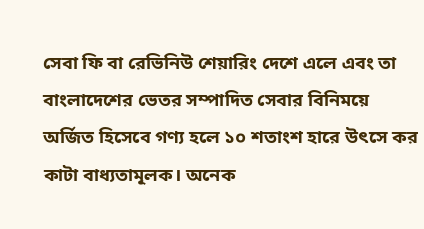সেবা ফি বা রেভিনিউ শেয়ারিং দেশে এলে এবং তা বাংলাদেশের ভেতর সম্পাদিত সেবার বিনিময়ে অর্জিত হিসেবে গণ্য হলে ১০ শতাংশ হারে উৎসে কর কাটা বাধ্যতামূলক। অনেক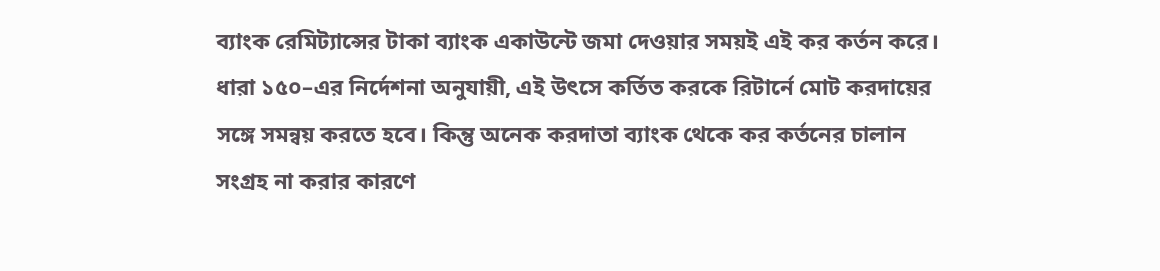ব্যাংক রেমিট্যান্সের টাকা ব্যাংক একাউন্টে জমা দেওয়ার সময়ই এই কর কর্তন করে। ধারা ১৫০–এর নির্দেশনা অনুযায়ী, এই উৎসে কর্তিত করকে রিটার্নে মোট করদায়ের সঙ্গে সমন্বয় করতে হবে। কিন্তু অনেক করদাতা ব্যাংক থেকে কর কর্তনের চালান সংগ্রহ না করার কারণে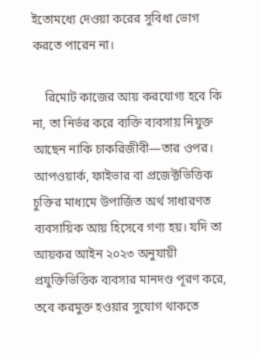ইতোমধ্যে দেওয়া করের সুবিধা ভোগ করতে পারেন না।

    রিমোট কাজের আয় করযোগ্য হবে কি না, তা নির্ভর করে ব্যক্তি ব্যবসায় নিযুক্ত আছেন নাকি চাকরিজীবী—তার ওপর। আপওয়ার্ক, ফাইভার বা প্রজেক্টভিত্তিক চুক্তির মাধ্যমে উপার্জিত অর্থ সাধারণত ব্যবসায়িক আয় হিসেবে গণ্য হয়। যদি তা আয়কর আইন ২০২৩ অনুযায়ী প্রযুক্তিভিত্তিক ব্যবসার মানদণ্ড পূরণ করে, তবে করমুক্ত হওয়ার সুযোগ থাকতে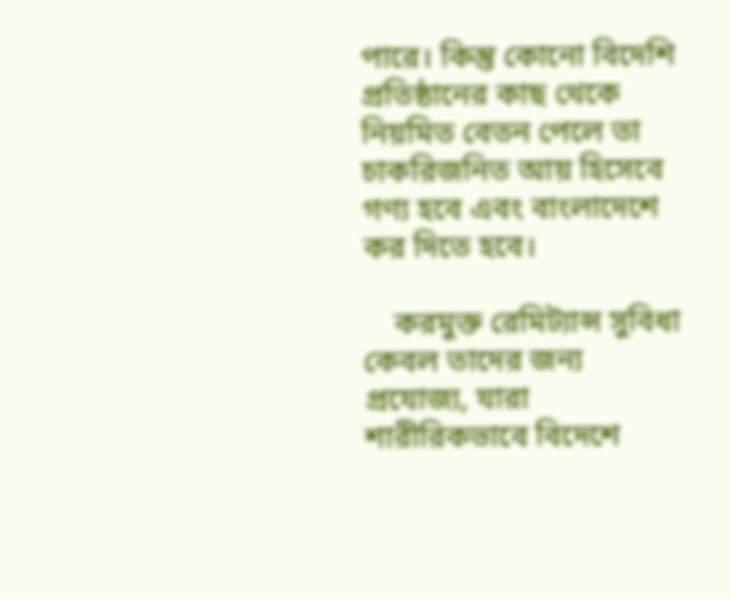পারে। কিন্তু কোনো বিদেশি প্রতিষ্ঠানের কাছ থেকে নিয়মিত বেতন পেলে তা চাকরিজনিত আয় হিসেবে গণ্য হবে এবং বাংলাদেশে কর দিতে হবে।

    করমুক্ত রেমিট্যান্স সুবিধা কেবল তাদের জন্য প্রযোজ্য, যারা শারীরিকভাবে বিদেশে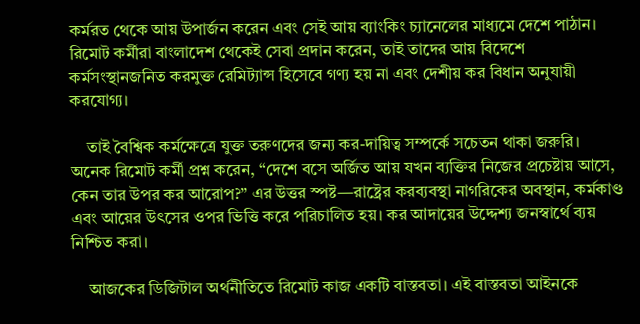কর্মরত থেকে আয় উপার্জন করেন এবং সেই আয় ব্যাংকিং চ্যানেলের মাধ্যমে দেশে পাঠান। রিমোট কর্মীরা বাংলাদেশ থেকেই সেবা প্রদান করেন, তাই তাদের আয় বিদেশে কর্মসংস্থানজনিত করমুক্ত রেমিট্যান্স হিসেবে গণ্য হয় না এবং দেশীয় কর বিধান অনুযায়ী করযোগ্য।

    তাই বৈশ্বিক কর্মক্ষেত্রে যুক্ত তরুণদের জন্য কর-দায়িত্ব সম্পর্কে সচেতন থাকা জরুরি। অনেক রিমোট কর্মী প্রশ্ন করেন, “দেশে বসে অর্জিত আয় যখন ব্যক্তির নিজের প্রচেষ্টায় আসে, কেন তার উপর কর আরোপ?” এর উত্তর স্পষ্ট—রাষ্ট্রের করব্যবস্থা নাগরিকের অবস্থান, কর্মকাণ্ড এবং আয়ের উৎসের ওপর ভিত্তি করে পরিচালিত হয়। কর আদায়ের উদ্দেশ্য জনস্বার্থে ব্যয় নিশ্চিত করা।

    আজকের ডিজিটাল অর্থনীতিতে রিমোট কাজ একটি বাস্তবতা। এই বাস্তবতা আইনকে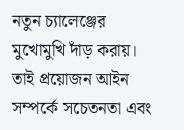নতুন চ্যালেঞ্জের মুখোমুখি দাঁড় করায়। তাই প্রয়োজন আইন সম্পর্কে সচেতনতা এবং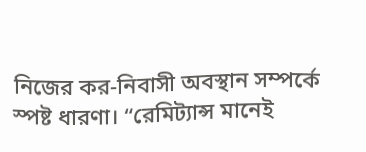নিজের কর-নিবাসী অবস্থান সম্পর্কে স্পষ্ট ধারণা। “রেমিট্যান্স মানেই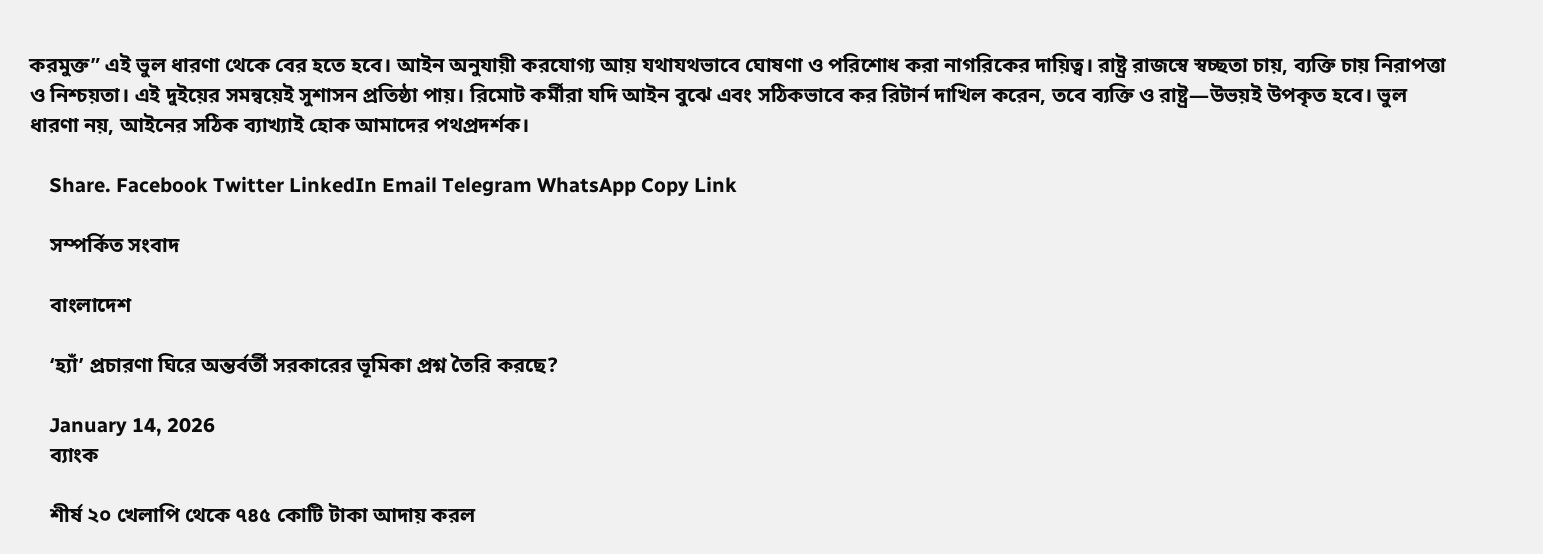করমুক্ত” এই ভুল ধারণা থেকে বের হতে হবে। আইন অনুযায়ী করযোগ্য আয় যথাযথভাবে ঘোষণা ও পরিশোধ করা নাগরিকের দায়িত্ব। রাষ্ট্র রাজস্বে স্বচ্ছতা চায়, ব্যক্তি চায় নিরাপত্তা ও নিশ্চয়তা। এই দুইয়ের সমন্বয়েই সুশাসন প্রতিষ্ঠা পায়। রিমোট কর্মীরা যদি আইন বুঝে এবং সঠিকভাবে কর রিটার্ন দাখিল করেন, তবে ব্যক্তি ও রাষ্ট্র—উভয়ই উপকৃত হবে। ভুল ধারণা নয়, আইনের সঠিক ব্যাখ্যাই হোক আমাদের পথপ্রদর্শক।

    Share. Facebook Twitter LinkedIn Email Telegram WhatsApp Copy Link

    সম্পর্কিত সংবাদ

    বাংলাদেশ

    ‘হ্যাঁ’ প্রচারণা ঘিরে অন্তর্বর্তী সরকারের ভূমিকা প্রশ্ন তৈরি করছে?

    January 14, 2026
    ব্যাংক

    শীর্ষ ২০ খেলাপি থেকে ৭৪৫ কোটি টাকা আদায় করল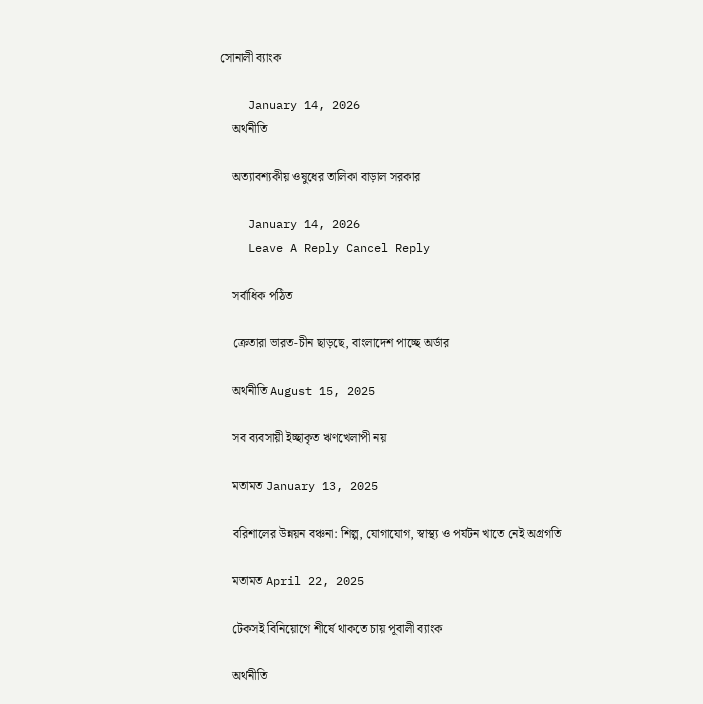সোনালী ব্যাংক

    January 14, 2026
    অর্থনীতি

    অত্যাবশ্যকীয় ওষুধের তালিকা বাড়াল সরকার

    January 14, 2026
    Leave A Reply Cancel Reply

    সর্বাধিক পঠিত

    ক্রেতারা ভারত-চীন ছাড়ছে, বাংলাদেশ পাচ্ছে অর্ডার

    অর্থনীতি August 15, 2025

    সব ব্যবসায়ী ইচ্ছাকৃত ঋণখেলাপী নয়

    মতামত January 13, 2025

    বরিশালের উন্নয়ন বঞ্চনা: শিল্প, যোগাযোগ, স্বাস্থ্য ও পর্যটন খাতে নেই অগ্রগতি

    মতামত April 22, 2025

    টেকসই বিনিয়োগে শীর্ষে থাকতে চায় পূবালী ব্যাংক

    অর্থনীতি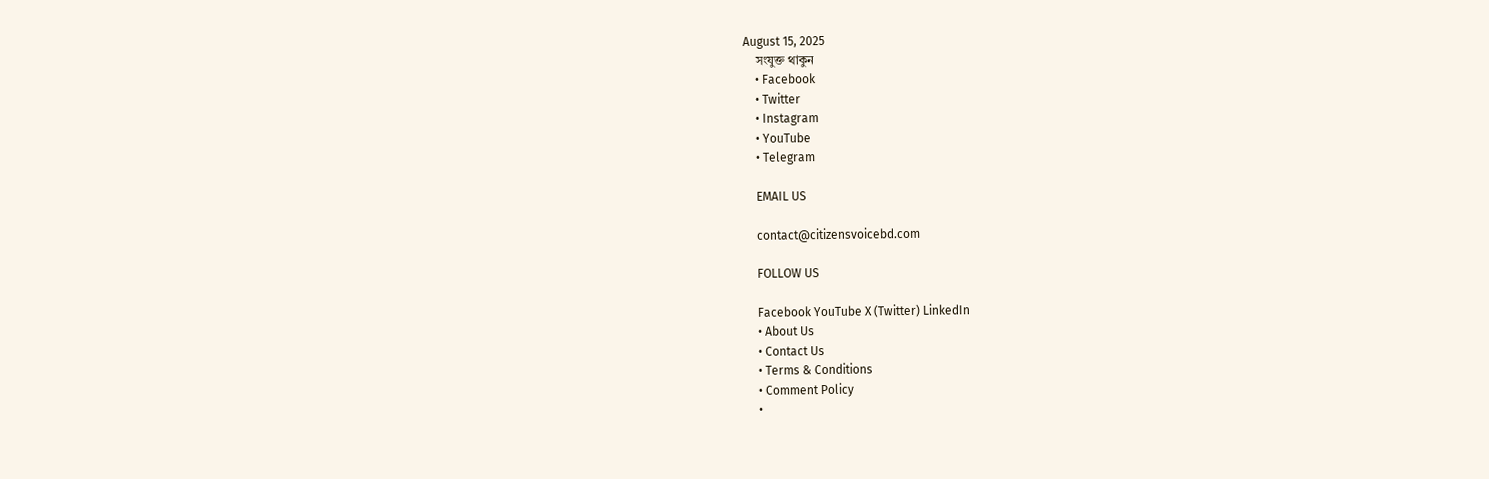August 15, 2025
    সংযুক্ত থাকুন
    • Facebook
    • Twitter
    • Instagram
    • YouTube
    • Telegram

    EMAIL US

    contact@citizensvoicebd.com

    FOLLOW US

    Facebook YouTube X (Twitter) LinkedIn
    • About Us
    • Contact Us
    • Terms & Conditions
    • Comment Policy
    •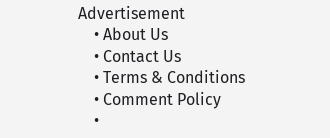Advertisement
    • About Us
    • Contact Us
    • Terms & Conditions
    • Comment Policy
    •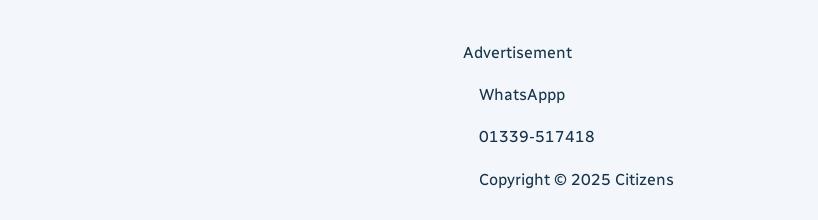Advertisement

    WhatsAppp

    01339-517418

    Copyright © 2025 Citizens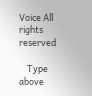Voice All rights reserved

    Type above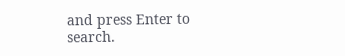and press Enter to search.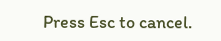Press Esc to cancel.